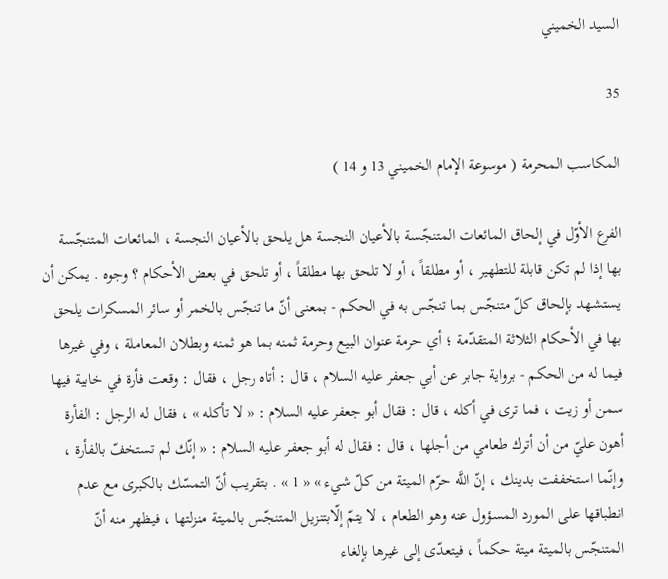السيد الخميني

35

المكاسب المحرمة ( موسوعة الإمام الخميني 13 و 14 )

الفرع الأوّل في إلحاق المائعات المتنجّسة بالأعيان النجسة هل يلحق بالأعيان النجسة ، المائعات المتنجّسة بها إذا لم تكن قابلة للتطهير ، أو مطلقاً ، أو لا تلحق بها مطلقاً ، أو تلحق في بعض الأحكام ؟ وجوه . يمكن أن يستشهد بإلحاق كلّ متنجّس بما تنجّس به في الحكم - بمعنى أنّ ما تنجّس بالخمر أو سائر المسكرات يلحق بها في الأحكام الثلاثة المتقدّمة ؛ أي حرمة عنوان البيع وحرمة ثمنه بما هو ثمنه وبطلان المعاملة ، وفي غيرها فيما له من الحكم - برواية جابر عن أبي جعفر عليه السلام ، قال : أتاه رجل ، فقال : وقعت فأرة في خابية فيها سمن أو زيت ، فما ترى في أكله ، قال : فقال أبو جعفر عليه السلام : « لا تأكله » ، فقال له الرجل : الفأرة أهون عليّ من أن أترك طعامي من أجلها ، قال : فقال له أبو جعفر عليه السلام : « إنّك لم تستخفّ بالفأرة ، وإنّما استخففت بدينك ، إنّ اللَّه حرّم الميتة من كلّ شيء » « 1 » . بتقريب أنّ التمسّك بالكبرى مع عدم انطباقها على المورد المسؤول عنه وهو الطعام ، لا يتمّ إلّابتنزيل المتنجّس بالميتة منزلتها ، فيظهر منه أنّ المتنجّس بالميتة ميتة حكماً ، فيتعدّى إلى غيرها بإلغاء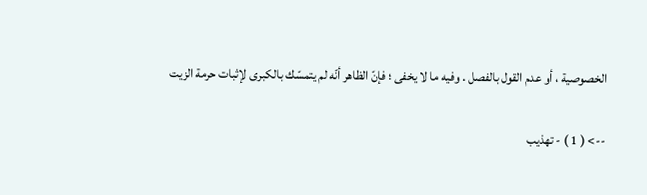الخصوصية ، أو عدم القول بالفصل . وفيه ما لا يخفى ؛ فإنّ الظاهر أنّه لم يتمسّك بالكبرى لإثبات حرمة الزيت

--> ( 1 ) - تهذيب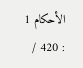الأحكام 1 : 420 /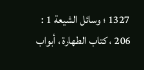1327 ؛ وسائل الشيعة 1 : 206 ، كتاب الطهارة ، أبواب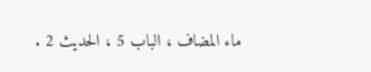ماء المضاف ، الباب 5 ، الحديث 2 .